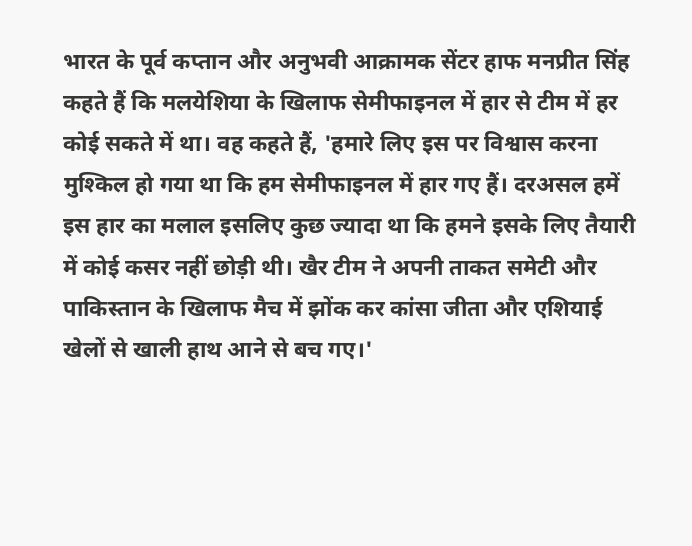भारत के पूर्व कप्तान और अनुभवी आक्रामक सेंटर हाफ मनप्रीत सिंह कहते हैं कि मलयेशिया के खिलाफ सेमीफाइनल में हार से टीम में हर कोई सकते में था। वह कहते हैं, 'हमारे लिए इस पर विश्वास करना मुश्किल हो गया था कि हम सेमीफाइनल में हार गए हैं। दरअसल हमें इस हार का मलाल इसलिए कुछ ज्यादा था कि हमने इसके लिए तैयारी में कोई कसर नहीं छोड़ी थी। खैर टीम ने अपनी ताकत समेटी और पाकिस्तान के खिलाफ मैच में झोंक कर कांसा जीता और एशियाई खेलों से खाली हाथ आने से बच गए।'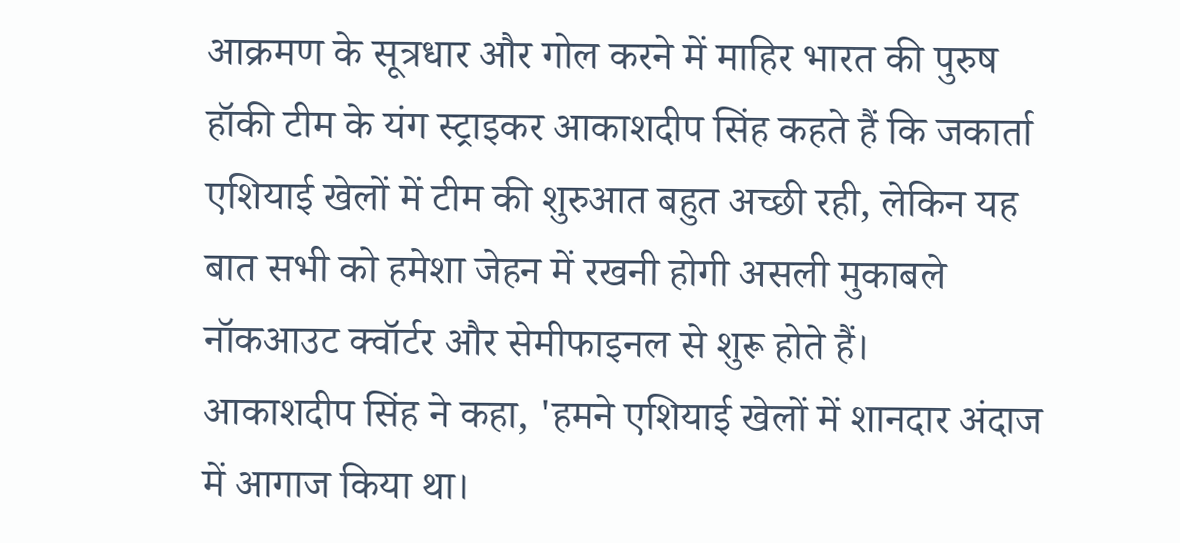आक्रमण के सूत्रधार और गोल करने में माहिर भारत की पुरुष हॉकी टीम के यंग स्ट्राइकर आकाशदीप सिंह कहते हैं कि जकार्ता एशियाई खेलों में टीम की शुरुआत बहुत अच्छी रही, लेकिन यह बात सभी को हमेशा जेहन में रखनी होगी असली मुकाबले नॉकआउट क्वॉर्टर और सेमीफाइनल से शुरू होते हैं।
आकाशदीप सिंह ने कहा, 'हमने एशियाई खेलों में शानदार अंदाज में आगाज किया था।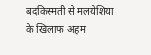बदकिस्मती से मलयेशिया के खिलाफ अहम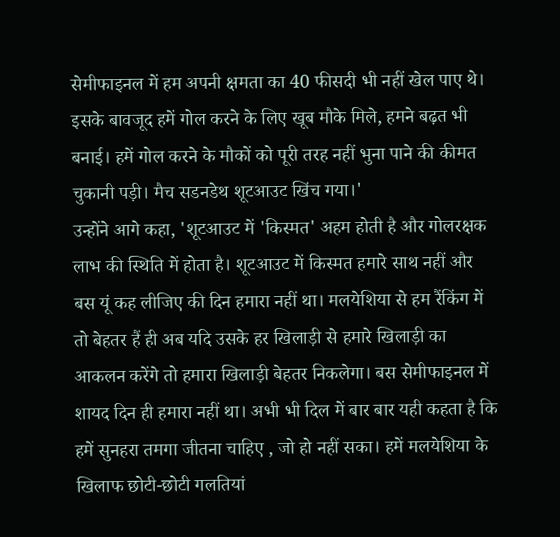सेमीफाइनल में हम अपनी क्षमता का 40 फीसदी भी नहीं खेल पाए थे। इसके बावजूद हमें गोल करने के लिए खूब मौके मिले, हमने बढ़त भी बनाई। हमें गोल करने के मौकों को पूरी तरह नहीं भुना पाने की कीमत चुकानी पड़ी। मैच सडनडेथ शूटआउट खिंच गया।'
उन्होंने आगे कहा, 'शूटआउट में 'किस्मत' अहम होती है और गोलरक्षक लाभ की स्थिति में होता है। शूटआउट में किस्मत हमारे साथ नहीं और बस यूं कह लीजिए की दिन हमारा नहीं था। मलयेशिया से हम रैंकिंग में तो बेहतर हैं ही अब यदि उसके हर खिलाड़ी से हमारे खिलाड़ी का आकलन करेंगे तो हमारा खिलाड़ी बेहतर निकलेगा। बस सेमीफाइनल में शायद दिन ही हमारा नहीं था। अभी भी दिल में बार बार यही कहता है कि हमें सुनहरा तमगा जीतना चाहिए , जो हो नहीं सका। हमें मलयेशिया के खिलाफ छोटी-छोटी गलतियां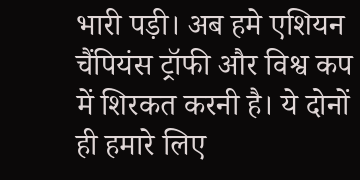भारी पड़ी। अब हमे एशियन चैंपियंस ट्रॉफी और विश्व कप में शिरकत करनी है। ये दोनों ही हमारे लिए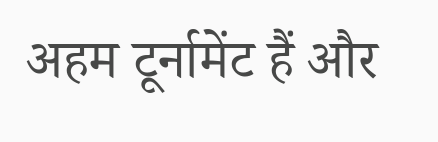अहम टूर्नामेंट हैं और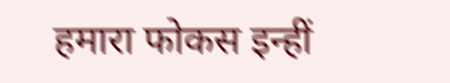हमारा फोकस इन्हीं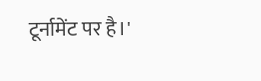टूर्नामेंट पर है।'